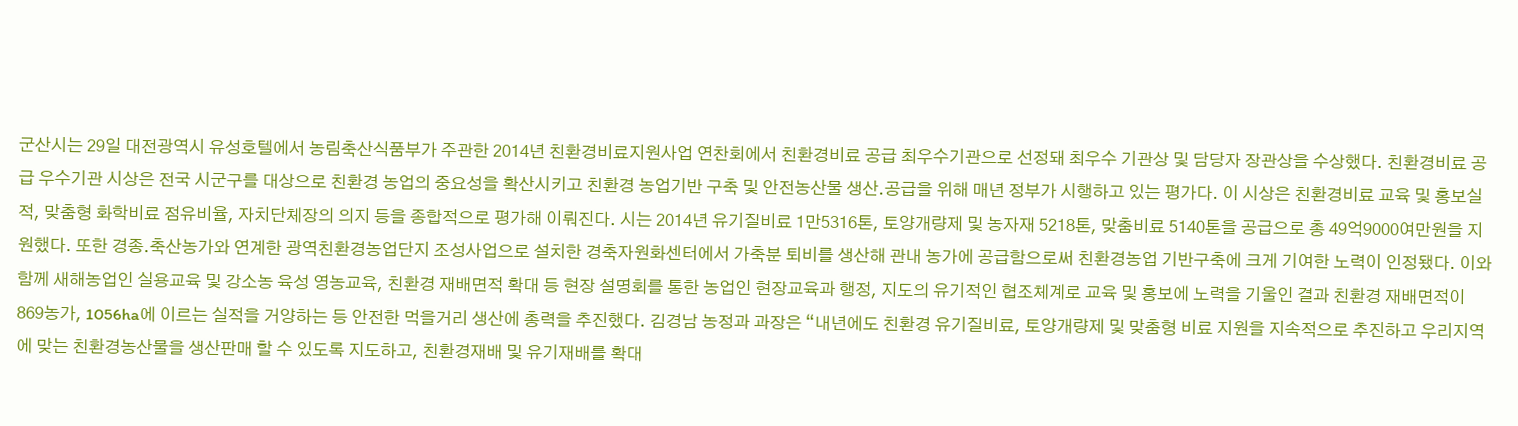군산시는 29일 대전광역시 유성호텔에서 농림축산식품부가 주관한 2014년 친환경비료지원사업 연찬회에서 친환경비료 공급 최우수기관으로 선정돼 최우수 기관상 및 담당자 장관상을 수상했다. 친환경비료 공급 우수기관 시상은 전국 시군구를 대상으로 친환경 농업의 중요성을 확산시키고 친환경 농업기반 구축 및 안전농산물 생산․공급을 위해 매년 정부가 시행하고 있는 평가다. 이 시상은 친환경비료 교육 및 홍보실적, 맞춤형 화학비료 점유비율, 자치단체장의 의지 등을 종합적으로 평가해 이뤄진다. 시는 2014년 유기질비료 1만5316톤, 토양개량제 및 농자재 5218톤, 맞춤비료 5140톤을 공급으로 총 49억9000여만원을 지원했다. 또한 경종․축산농가와 연계한 광역친환경농업단지 조성사업으로 설치한 경축자원화센터에서 가축분 퇴비를 생산해 관내 농가에 공급함으로써 친환경농업 기반구축에 크게 기여한 노력이 인정됐다. 이와함께 새해농업인 실용교육 및 강소농 육성 영농교육, 친환경 재배면적 확대 등 현장 설명회를 통한 농업인 현장교육과 행정, 지도의 유기적인 협조체계로 교육 및 홍보에 노력을 기울인 결과 친환경 재배면적이 869농가, 1056ha에 이르는 실적을 거양하는 등 안전한 먹을거리 생산에 총력을 추진했다. 김경남 농정과 과장은 “내년에도 친환경 유기질비료, 토양개량제 및 맞춤형 비료 지원을 지속적으로 추진하고 우리지역에 맞는 친환경농산물을 생산판매 할 수 있도록 지도하고, 친환경재배 및 유기재배를 확대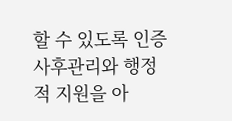할 수 있도록 인증 사후관리와 행정적 지원을 아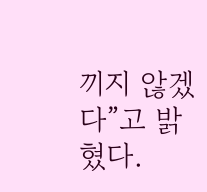끼지 않겠다”고 밝혔다.